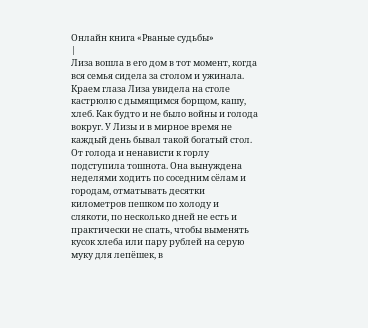Онлайн книга «Рваные судьбы»
|
Лиза вошла в его дом в тот момент, когда вся семья сидела за столом и ужинала. Краем глаза Лиза увидела на столе кастрюлю с дымящимся борщом, кашу, хлеб. Как будто и не было войны и голода вокруг. У Лизы и в мирное время не каждый день бывал такой богатый стол. От голода и ненависти к горлу подступила тошнота. Она вынуждена неделями ходить по соседним сёлам и городам, отматывать десятки километров пешком по холоду и слякоти, по несколько дней не есть и практически не спать, чтобы выменять кусок хлеба или пару рублей на серую муку для лепёшек, в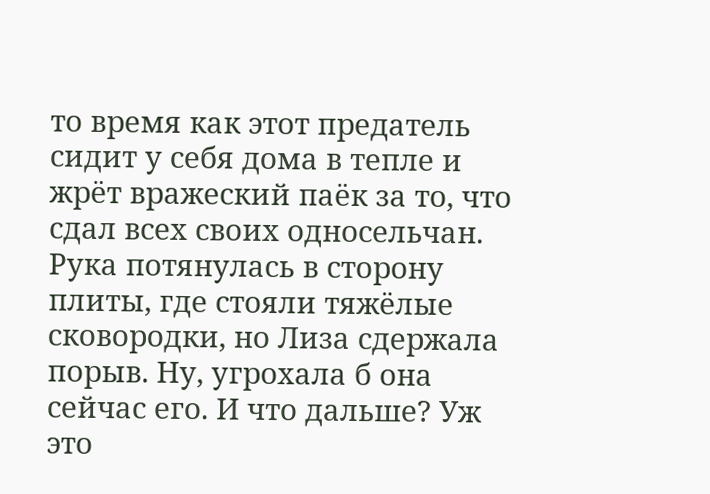то время как этот предатель сидит у себя дома в тепле и жрёт вражеский паёк за то, что сдал всех своих односельчан. Рука потянулась в сторону плиты, где стояли тяжёлые сковородки, но Лиза сдержала порыв. Ну, угрохала б она сейчас его. И что дальше? Уж это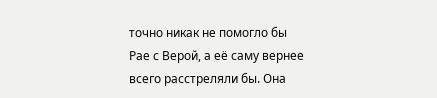точно никак не помогло бы Рае с Верой, а её саму вернее всего расстреляли бы. Она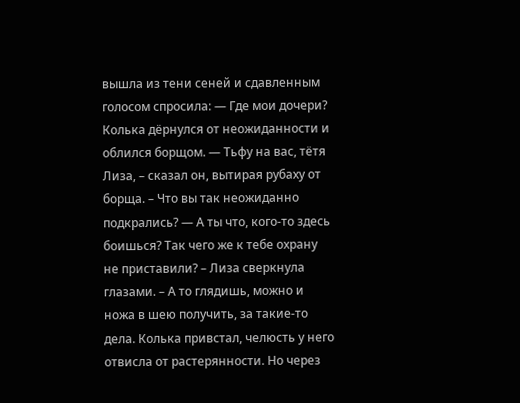вышла из тени сеней и сдавленным голосом спросила: — Где мои дочери? Колька дёрнулся от неожиданности и облился борщом. — Тьфу на вас, тётя Лиза, – сказал он, вытирая рубаху от борща. – Что вы так неожиданно подкрались? — А ты что, кого-то здесь боишься? Так чего же к тебе охрану не приставили? – Лиза сверкнула глазами. – А то глядишь, можно и ножа в шею получить, за такие-то дела. Колька привстал, челюсть у него отвисла от растерянности. Но через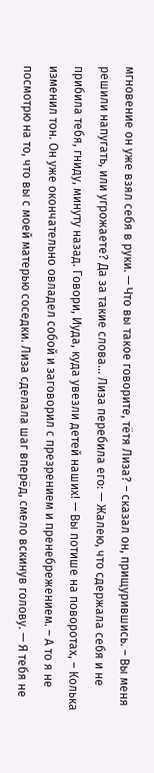мгновение он уже взял себя в руки. — Что вы такое говорите, тётя Лиза? – сказал он, прищурившись. – Вы меня решили напугать, или угрожаете? Да за такие слова… Лиза перебила его: — Жалею, что сдержала себя и не прибила тебя, гниду, минуту назад. Говори, Иуда, куда увезли детей наших! — Вы потише на поворотах, – Колька изменил тон. Он уже окончательно овладел собой и заговорил с презрением и пренебрежением. – А то я не посмотрю на то, что вы с моей матерью соседки. Лиза сделала шаг вперёд, смело вскинув голову. — Я тебя не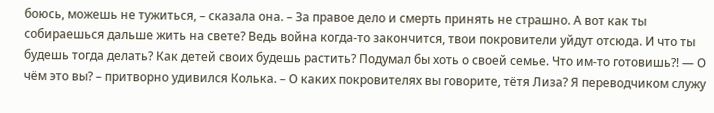боюсь, можешь не тужиться, – сказала она. – За правое дело и смерть принять не страшно. А вот как ты собираешься дальше жить на свете? Ведь война когда-то закончится, твои покровители уйдут отсюда. И что ты будешь тогда делать? Как детей своих будешь растить? Подумал бы хоть о своей семье. Что им-то готовишь?! — О чём это вы? – притворно удивился Колька. – О каких покровителях вы говорите, тётя Лиза? Я переводчиком служу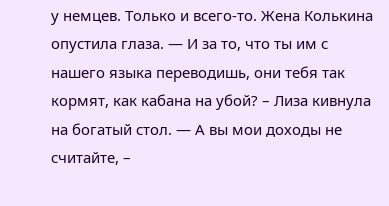у немцев. Только и всего-то. Жена Колькина опустила глаза. — И за то, что ты им с нашего языка переводишь, они тебя так кормят, как кабана на убой? – Лиза кивнула на богатый стол. — А вы мои доходы не считайте, –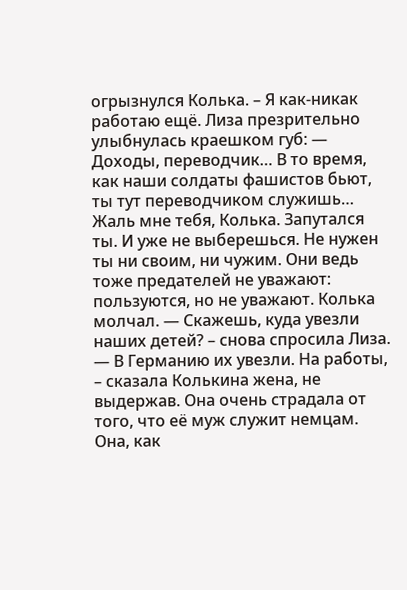огрызнулся Колька. – Я как-никак работаю ещё. Лиза презрительно улыбнулась краешком губ: — Доходы, переводчик… В то время, как наши солдаты фашистов бьют, ты тут переводчиком служишь… Жаль мне тебя, Колька. Запутался ты. И уже не выберешься. Не нужен ты ни своим, ни чужим. Они ведь тоже предателей не уважают: пользуются, но не уважают. Колька молчал. — Скажешь, куда увезли наших детей? – снова спросила Лиза. — В Германию их увезли. На работы, – сказала Колькина жена, не выдержав. Она очень страдала от того, что её муж служит немцам. Она, как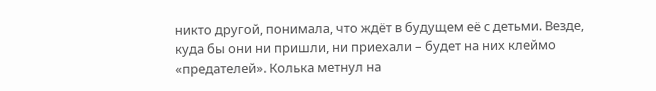никто другой, понимала, что ждёт в будущем её с детьми. Везде, куда бы они ни пришли, ни приехали – будет на них клеймо «предателей». Колька метнул на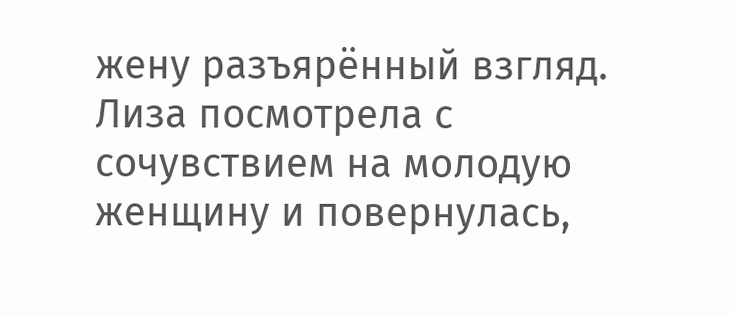жену разъярённый взгляд. Лиза посмотрела с сочувствием на молодую женщину и повернулась,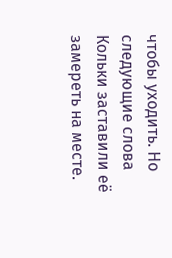чтобы уходить. Но следующие слова Кольки заставили её замереть на месте.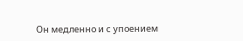Он медленно и с упоением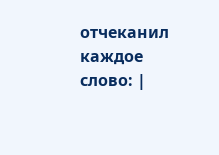отчеканил каждое слово: |